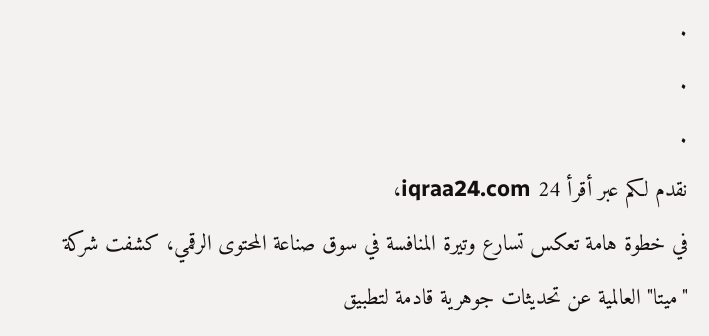.
.
.
نقدم لكم عبر أقرأ 24 iqraa24.com،
في خطوة هامة تعكس تسارع وتيرة المنافسة في سوق صناعة المحتوى الرقمي، كشفت شركة "ميتا" العالمية عن تحديثات جوهرية قادمة لتطبيق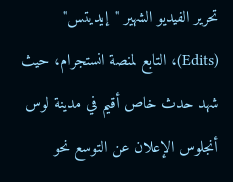تحرير الفيديو الشهير "إيديتس" (Edits)، التابع لمنصة انستجرام، حيث شهد حدث خاص أقيم في مدينة لوس أنجلوس الإعلان عن التوسع نحو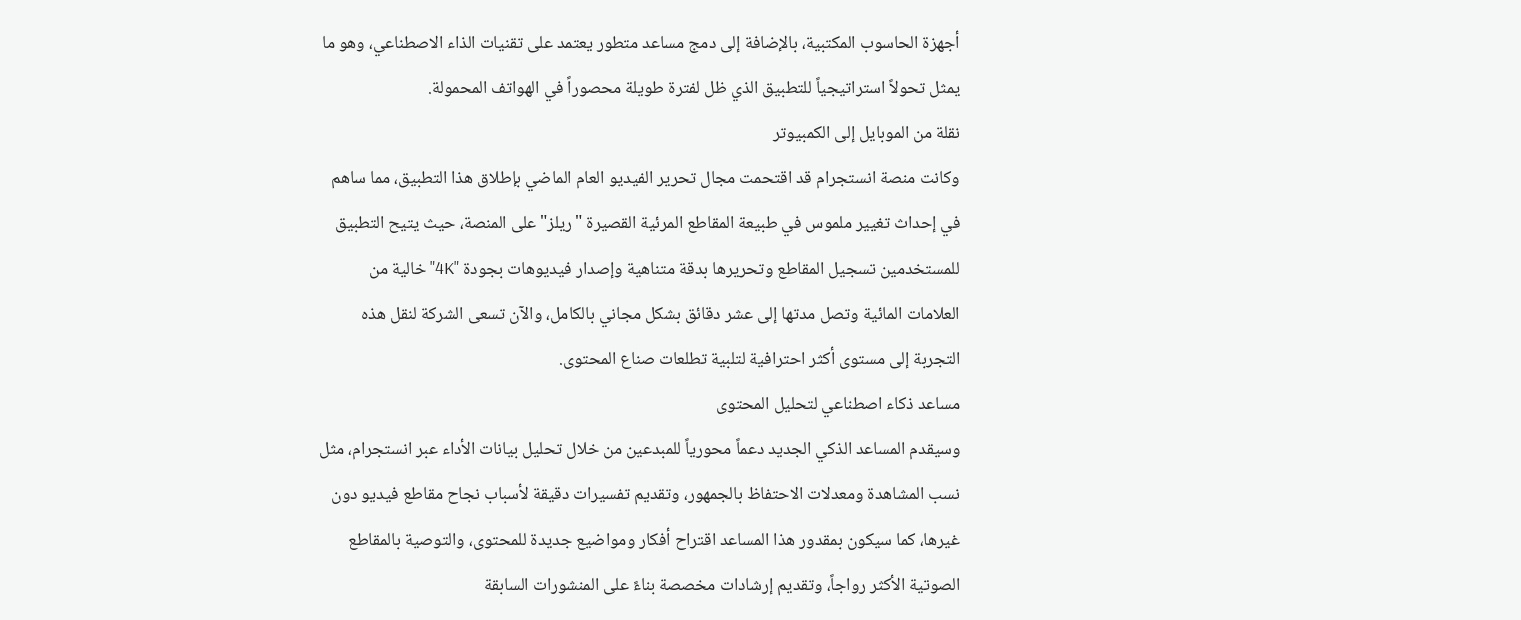أجهزة الحاسوب المكتبية، بالإضافة إلى دمج مساعد متطور يعتمد على تقنيات الذاء الاصطناعي، وهو ما يمثل تحولاً استراتيجياً للتطبيق الذي ظل لفترة طويلة محصوراً في الهواتف المحمولة.
نقلة من الموبايل إلى الكمبيوتر
وكانت منصة انستجرام قد اقتحمت مجال تحرير الفيديو العام الماضي بإطلاق هذا التطبيق، مما ساهم في إحداث تغيير ملموس في طبيعة المقاطع المرئية القصيرة "ريلز" على المنصة، حيث يتيح التطبيق للمستخدمين تسجيل المقاطع وتحريرها بدقة متناهية وإصدار فيديوهات بجودة "4K" خالية من العلامات المائية وتصل مدتها إلى عشر دقائق بشكل مجاني بالكامل، والآن تسعى الشركة لنقل هذه التجربة إلى مستوى أكثر احترافية لتلبية تطلعات صناع المحتوى.
مساعد ذكاء اصطناعي لتحليل المحتوى
وسيقدم المساعد الذكي الجديد دعماً محورياً للمبدعين من خلال تحليل بيانات الأداء عبر انستجرام، مثل نسب المشاهدة ومعدلات الاحتفاظ بالجمهور، وتقديم تفسيرات دقيقة لأسباب نجاح مقاطع فيديو دون غيرها، كما سيكون بمقدور هذا المساعد اقتراح أفكار ومواضيع جديدة للمحتوى، والتوصية بالمقاطع الصوتية الأكثر رواجاً، وتقديم إرشادات مخصصة بناءً على المنشورات السابقة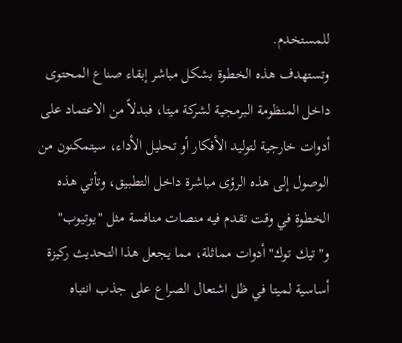للمستخدم.
وتستهدف هذه الخطوة بشكل مباشر إبقاء صناع المحتوى داخل المنظومة البرمجية لشركة ميتا، فبدلاً من الاعتماد على أدوات خارجية لتوليد الأفكار أو تحليل الأداء، سيتمكنون من الوصول إلى هذه الرؤى مباشرة داخل التطبيق، وتأتي هذه الخطوة في وقت تقدم فيه منصات منافسة مثل "يوتيوب" و"تيك توك" أدوات مماثلة، مما يجعل هذا التحديث ركيزة أساسية لميتا في ظل اشتعال الصراع على جذب انتباه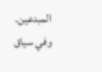المبدعين.
وفي سياق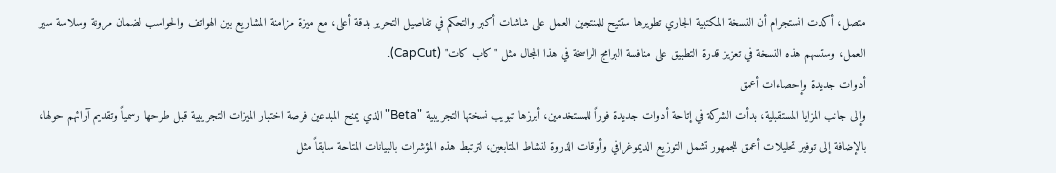متصل، أكدت انستجرام أن النسخة المكتبية الجاري تطويرها ستتيح للمنتجين العمل على شاشات أكبر والتحكم في تفاصيل التحرير بدقة أعلى، مع ميزة مزامنة المشاريع بين الهواتف والحواسب لضمان مرونة وسلاسة سير العمل، وستسهم هذه النسخة في تعزيز قدرة التطبيق على منافسة البرامج الراسخة في هذا المجال مثل "كاب كات" (CapCut).
أدوات جديدة وإحصاءات أعمق
وإلى جانب المزايا المستقبلية، بدأت الشركة في إتاحة أدوات جديدة فوراً للمستخدمين، أبرزها تبويب نسختها التجريبية "Beta" الذي يمنح المبدعين فرصة اختبار الميزات التجريبية قبل طرحها رسمياً وتقديم آرائهم حولها، بالإضافة إلى توفير تحليلات أعمق للجمهور تشمل التوزيع الديموغرافي وأوقات الذروة لنشاط المتابعين، لترتبط هذه المؤشرات بالبيانات المتاحة سابقاً مثل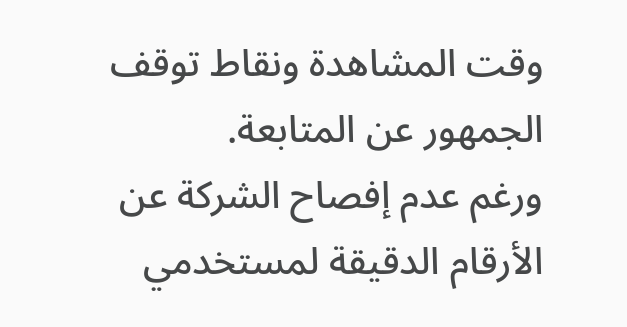وقت المشاهدة ونقاط توقف الجمهور عن المتابعة.
ورغم عدم إفصاح الشركة عن الأرقام الدقيقة لمستخدمي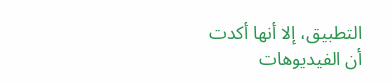التطبيق، إلا أنها أكدت أن الفيديوهات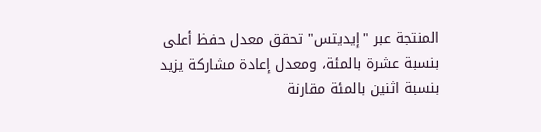المنتجة عبر "إيديتس" تحقق معدل حفظ أعلى بنسبة عشرة بالمئة، ومعدل إعادة مشاركة يزيد بنسبة اثنين بالمئة مقارنة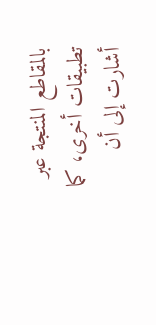بالمقاطع المنتجة عبر تطبيقات أخرى، كما أشارت إلى أن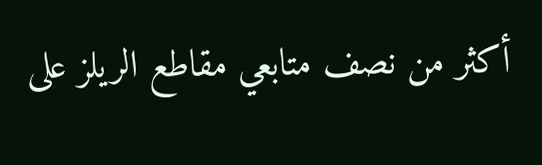أكثر من نصف متابعي مقاطع الريلز على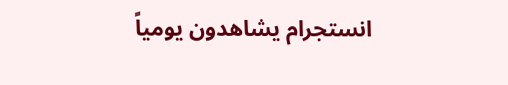انستجرام يشاهدون يومياً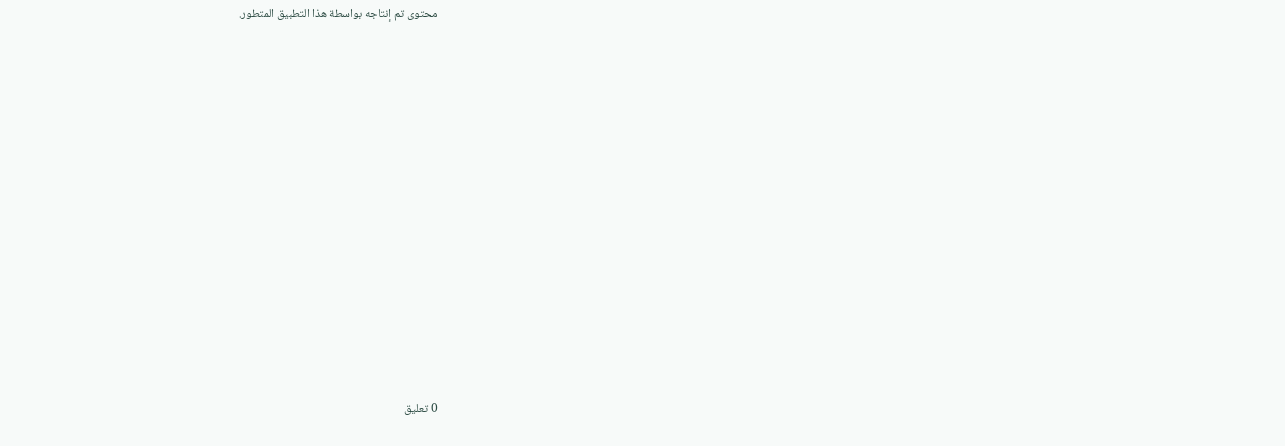محتوى تم إنتاجه بواسطة هذا التطبيق المتطور.


















0 تعليق